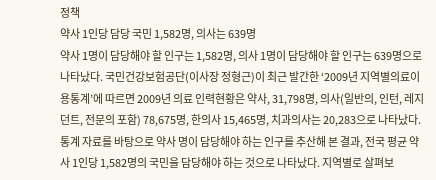정책
약사 1인당 담당 국민 1,582명, 의사는 639명
약사 1명이 담당해야 할 인구는 1,582명, 의사 1명이 담당해야 할 인구는 639명으로 나타났다. 국민건강보험공단(이사장 정형근)이 최근 발간한 ‘2009년 지역별의료이용통계’에 따르면 2009년 의료 인력현황은 약사, 31,798명, 의사(일반의, 인턴, 레지던트, 전문의 포함) 78,675명, 한의사 15,465명, 치과의사는 20,283으로 나타났다.
통계 자료를 바탕으로 약사 명이 담당해야 하는 인구를 추산해 본 결과, 전국 평균 약사 1인당 1,582명의 국민을 담당해야 하는 것으로 나타났다. 지역별로 살펴보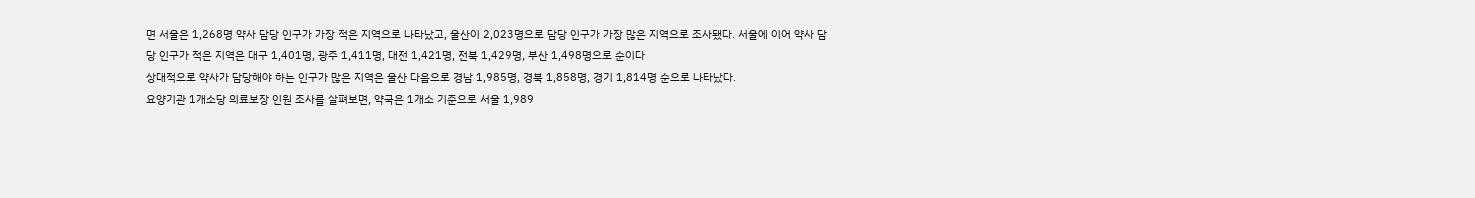면 서울은 1,268명 약사 담당 인구가 가장 적은 지역으로 나타났고, 울산이 2,023명으로 담당 인구가 가장 많은 지역으로 조사됐다. 서울에 이어 약사 담당 인구가 적은 지역은 대구 1,401명, 광주 1,411명, 대전 1,421명, 전북 1,429명, 부산 1,498명으로 순이다
상대적으로 약사가 담당해야 하는 인구가 많은 지역은 울산 다음으로 경남 1,985명, 경북 1,858명, 경기 1,814명 순으로 나타났다.
요양기관 1개소당 의료보장 인원 조사를 살펴보면, 약국은 1개소 기준으로 서울 1,989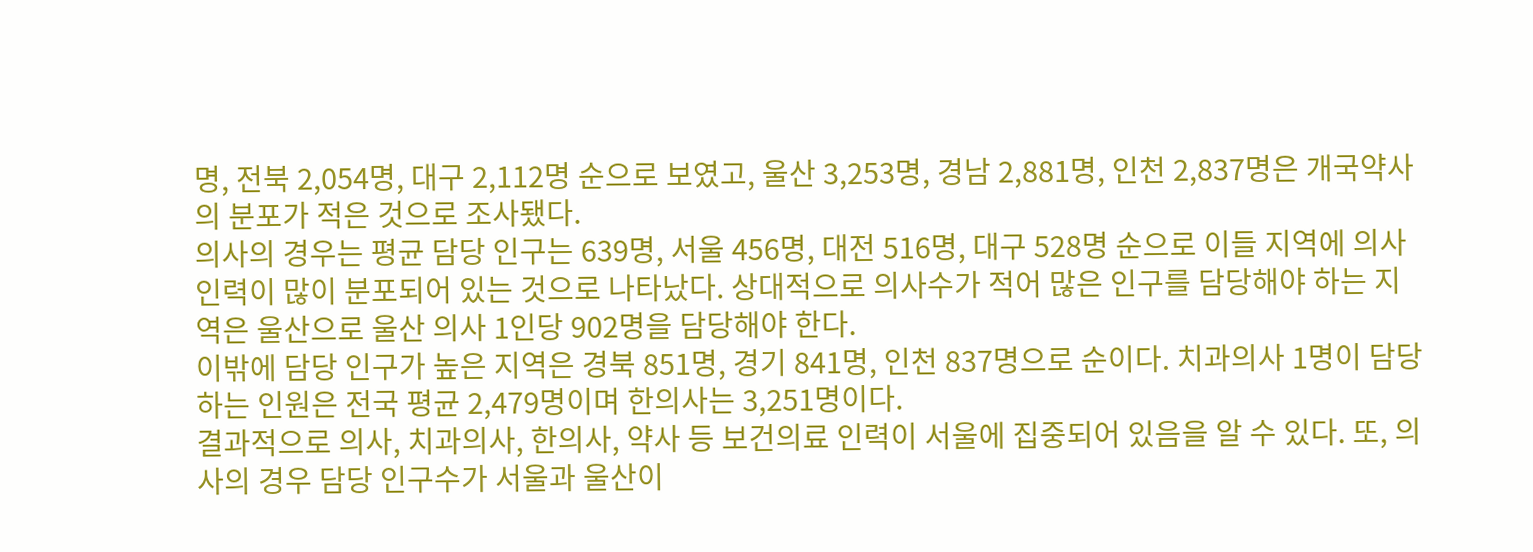명, 전북 2,054명, 대구 2,112명 순으로 보였고, 울산 3,253명, 경남 2,881명, 인천 2,837명은 개국약사의 분포가 적은 것으로 조사됐다.
의사의 경우는 평균 담당 인구는 639명, 서울 456명, 대전 516명, 대구 528명 순으로 이들 지역에 의사인력이 많이 분포되어 있는 것으로 나타났다. 상대적으로 의사수가 적어 많은 인구를 담당해야 하는 지역은 울산으로 울산 의사 1인당 902명을 담당해야 한다.
이밖에 담당 인구가 높은 지역은 경북 851명, 경기 841명, 인천 837명으로 순이다. 치과의사 1명이 담당하는 인원은 전국 평균 2,479명이며 한의사는 3,251명이다.
결과적으로 의사, 치과의사, 한의사, 약사 등 보건의료 인력이 서울에 집중되어 있음을 알 수 있다. 또, 의사의 경우 담당 인구수가 서울과 울산이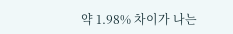약 1.98% 차이가 나는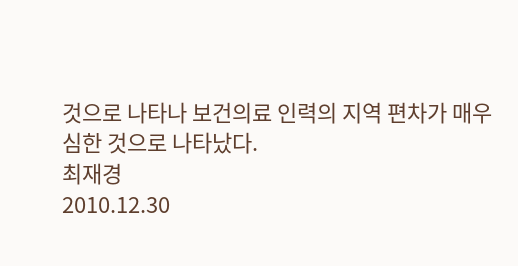것으로 나타나 보건의료 인력의 지역 편차가 매우 심한 것으로 나타났다.
최재경
2010.12.30